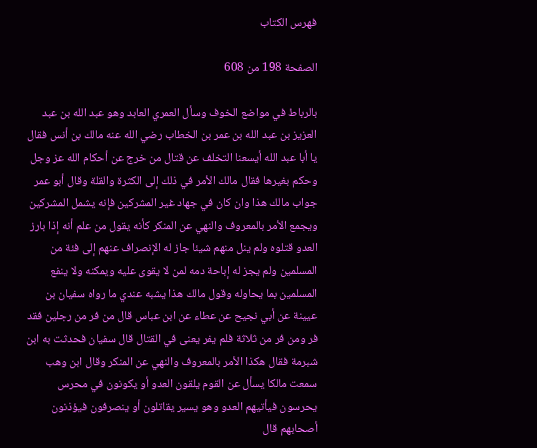فهرس الكتاب

الصفحة 198 من 608

بالرباط في مواضع الخوف وسأل العمري العابد وهو عبد الله بن عبد العزيز بن عبد الله بن عمر بن الخطاب رضي الله عنه مالك بن أنس فقال يا أبا عبد الله أيسعنا التخلف عن قتال من خرج عن أحكام الله عز وجل وحكم بغيرها فقال مالك الأمر في ذلك إلى الكثرة والقلة وقال أبو عمر جواب مالك هذا وان كان في جهاد غير المشركين فإنه يشمل المشركين ويجمع الأمر بالمعروف والنهي عن المنكر كأنه يقول من علم أنه إذا بارز العدو قتلوه ولم ينل منهم شيئا جاز له الإنصراف عنهم إلى فئة من المسلمين ولم يجز له إباحة دمه لمن لا يقوى عليه ويمكنه ولا ينفع المسلمين بما يحاوله وقول مالك هذا يشبه عندي ما رواه سفيان بن عيينة عن أبي نجيح عن عطاء عن ابن عباس قال من فر من رجلين فقد فر ومن فر من ثلاثة فلم يفر يعنى في القتال قال سفيان فحدثت به ابن شبرمة فقال هكذا الأمر بالمعروف والنهي عن المنكر وقال ابن وهب سمعت مالكا يسأل عن القوم يلقون العدو أو يكونون في محرس يحرسون فيأتيهم العدو وهو يسير يقاتلون أو ينصرفون فيؤذنون أصحابهم قال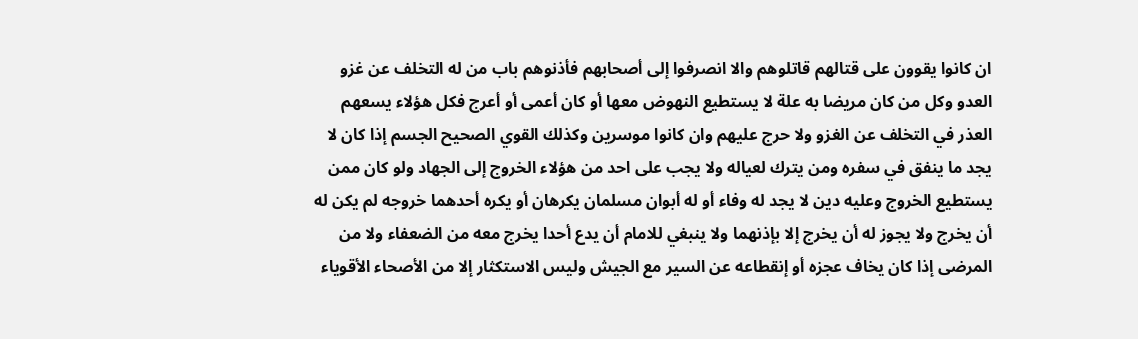ان كانوا يقوون على قتالهم قاتلوهم والا انصرفوا إلى أصحابهم فأذنوهم باب من له التخلف عن غزو العدو وكل من كان مريضا به علة لا يستطيع النهوض معها أو كان أعمى أو أعرج فكل هؤلاء يسعهم العذر في التخلف عن الغزو ولا حرج عليهم وان كانوا موسرين وكذلك القوي الصحيح الجسم إذا كان لا يجد ما ينفق في سفره ومن يترك لعياله ولا يجب على احد من هؤلاء الخروج إلى الجهاد ولو كان ممن يستطيع الخروج وعليه دين لا يجد له وفاء أو له أبوان مسلمان يكرهان أو يكره أحدهما خروجه لم يكن له أن يخرج ولا يجوز له أن يخرج إلا بإذنهما ولا ينبغي للامام أن يدع أحدا يخرج معه من الضعفاء ولا من المرضى إذا كان يخاف عجزه أو إنقطاعه عن السير مع الجيش وليس الاستكثار إلا من الأصحاء الأقوياء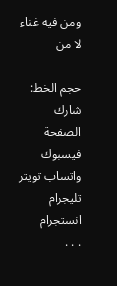ومن فيه غناء لا من

حجم الخط:
شارك الصفحة
فيسبوك واتساب تويتر تليجرام انستجرام
. . .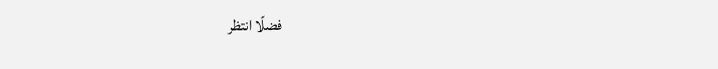فضلًا انتظر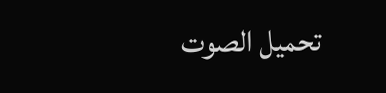تحميل الصوت